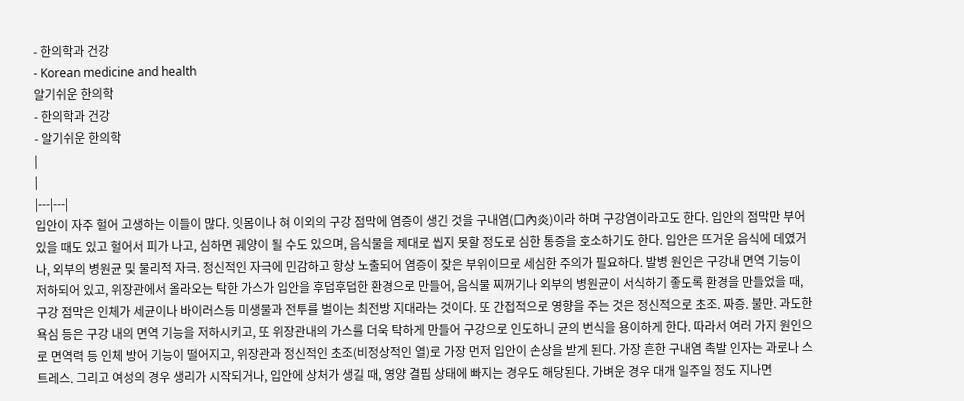- 한의학과 건강
- Korean medicine and health
알기쉬운 한의학
- 한의학과 건강
- 알기쉬운 한의학
|
|
|---|---|
입안이 자주 헐어 고생하는 이들이 많다. 잇몸이나 혀 이외의 구강 점막에 염증이 생긴 것을 구내염(口內炎)이라 하며 구강염이라고도 한다. 입안의 점막만 부어 있을 때도 있고 헐어서 피가 나고, 심하면 궤양이 될 수도 있으며, 음식물을 제대로 씹지 못할 정도로 심한 통증을 호소하기도 한다. 입안은 뜨거운 음식에 데였거나, 외부의 병원균 및 물리적 자극. 정신적인 자극에 민감하고 항상 노출되어 염증이 잦은 부위이므로 세심한 주의가 필요하다. 발병 원인은 구강내 면역 기능이 저하되어 있고, 위장관에서 올라오는 탁한 가스가 입안을 후덥후덥한 환경으로 만들어, 음식물 찌꺼기나 외부의 병원균이 서식하기 좋도록 환경을 만들었을 때, 구강 점막은 인체가 세균이나 바이러스등 미생물과 전투를 벌이는 최전방 지대라는 것이다. 또 간접적으로 영향을 주는 것은 정신적으로 초조. 짜증. 불만. 과도한 욕심 등은 구강 내의 면역 기능을 저하시키고, 또 위장관내의 가스를 더욱 탁하게 만들어 구강으로 인도하니 균의 번식을 용이하게 한다. 따라서 여러 가지 원인으로 면역력 등 인체 방어 기능이 떨어지고, 위장관과 정신적인 초조(비정상적인 열)로 가장 먼저 입안이 손상을 받게 된다. 가장 흔한 구내염 촉발 인자는 과로나 스트레스. 그리고 여성의 경우 생리가 시작되거나, 입안에 상처가 생길 때, 영양 결핍 상태에 빠지는 경우도 해당된다. 가벼운 경우 대개 일주일 정도 지나면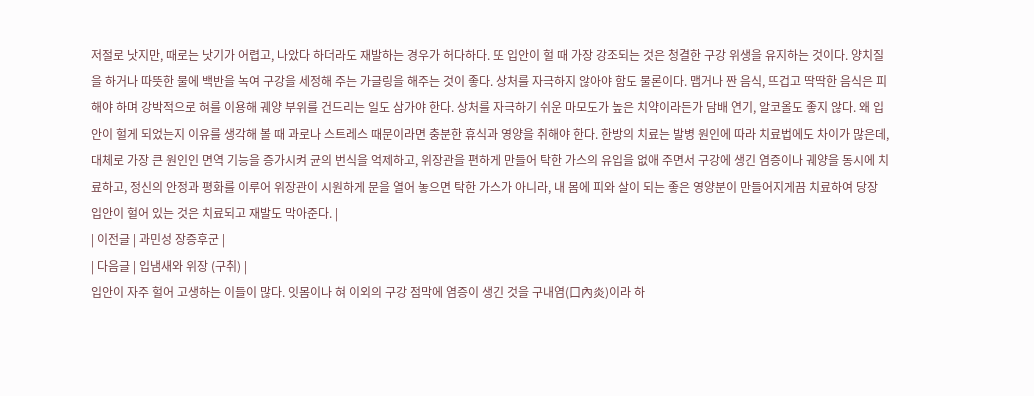저절로 낫지만, 때로는 낫기가 어렵고, 나았다 하더라도 재발하는 경우가 허다하다. 또 입안이 헐 때 가장 강조되는 것은 청결한 구강 위생을 유지하는 것이다. 양치질을 하거나 따뜻한 물에 백반을 녹여 구강을 세정해 주는 가글링을 해주는 것이 좋다. 상처를 자극하지 않아야 함도 물론이다. 맵거나 짠 음식, 뜨겁고 딱딱한 음식은 피해야 하며 강박적으로 혀를 이용해 궤양 부위를 건드리는 일도 삼가야 한다. 상처를 자극하기 쉬운 마모도가 높은 치약이라든가 담배 연기, 알코올도 좋지 않다. 왜 입안이 헐게 되었는지 이유를 생각해 볼 때 과로나 스트레스 때문이라면 충분한 휴식과 영양을 취해야 한다. 한방의 치료는 발병 원인에 따라 치료법에도 차이가 많은데, 대체로 가장 큰 원인인 면역 기능을 증가시켜 균의 번식을 억제하고, 위장관을 편하게 만들어 탁한 가스의 유입을 없애 주면서 구강에 생긴 염증이나 궤양을 동시에 치료하고, 정신의 안정과 평화를 이루어 위장관이 시원하게 문을 열어 놓으면 탁한 가스가 아니라, 내 몸에 피와 살이 되는 좋은 영양분이 만들어지게끔 치료하여 당장 입안이 헐어 있는 것은 치료되고 재발도 막아준다. |
| 이전글 | 과민성 장증후군 |
| 다음글 | 입냄새와 위장 (구취) |
입안이 자주 헐어 고생하는 이들이 많다. 잇몸이나 혀 이외의 구강 점막에 염증이 생긴 것을 구내염(口內炎)이라 하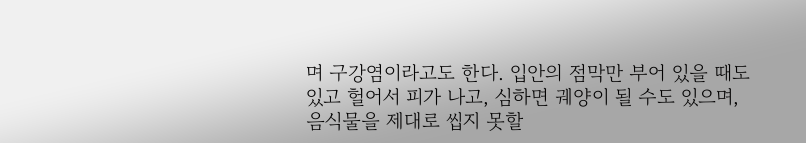며 구강염이라고도 한다. 입안의 점막만 부어 있을 때도 있고 헐어서 피가 나고, 심하면 궤양이 될 수도 있으며, 음식물을 제대로 씹지 못할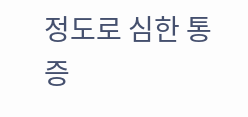정도로 심한 통증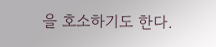을 호소하기도 한다.